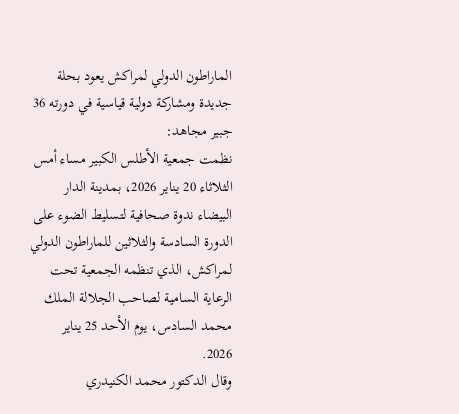الماراطون الدولي لمراكش يعود بحلة جديدة ومشاركة دولية قياسية في دورته 36
جبير مجاهد:
نظمت جمعية الأطلس الكبير مساء أمس الثلاثاء 20 يناير 2026، بمدينة الدار البيضاء ندوة صحافية لتسليط الضوء على الدورة السادسة والثلاثين للماراطون الدولي لمراكش، الذي تنظمه الجمعية تحت الرعاية السامية لصاحب الجلالة الملك محمد السادس، يوم الأحد 25 يناير 2026.
وقال الدكتور محمد الكنيدري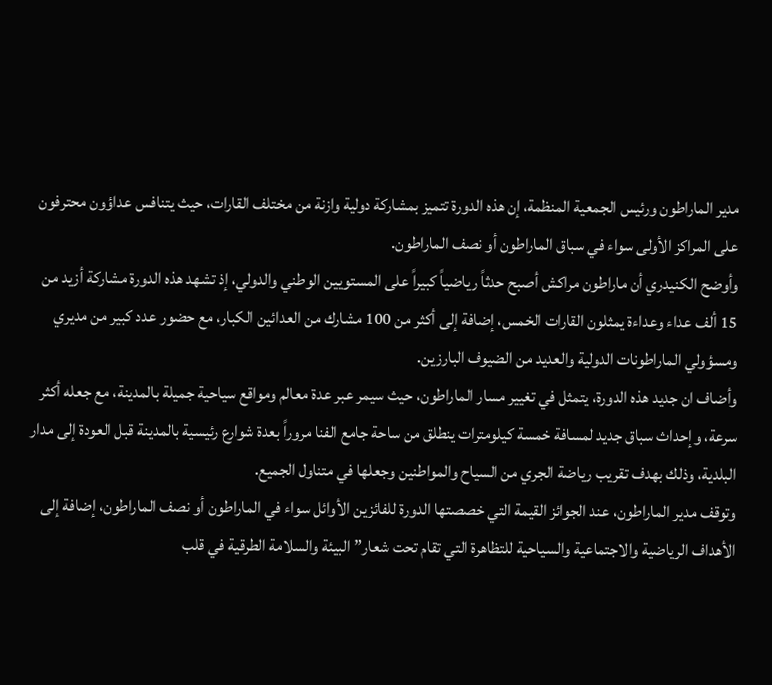مدير الماراطون ورئيس الجمعية المنظمة، إن هذه الدورة تتميز بمشاركة دولية وازنة من مختلف القارات، حيث يتنافس عداؤون محترفون على المراكز الأولى سواء في سباق الماراطون أو نصف الماراطون.
وأوضح الكنيدري أن ماراطون مراكش أصبح حدثاً رياضياً كبيراً على المستويين الوطني والدولي، إذ تشهد هذه الدورة مشاركة أزيد من 15 ألف عداء وعداءة يمثلون القارات الخمس، إضافة إلى أكثر من 100 مشارك من العدائين الكبار، مع حضور عدد كبير من مديري ومسؤولي الماراطونات الدولية والعديد من الضيوف البارزين.
وأضاف ان جديد هذه الدورة، يتمثل في تغيير مسار الماراطون، حيث سيمر عبر عدة معالم ومواقع سياحية جميلة بالمدينة، مع جعله أكثر سرعة، وإحداث سباق جديد لمسافة خمسة كيلومترات ينطلق من ساحة جامع الفنا مروراً بعدة شوارع رئيسية بالمدينة قبل العودة إلى مدار البلدية، وذلك بهدف تقريب رياضة الجري من السياح والمواطنين وجعلها في متناول الجميع.
وتوقف مدير الماراطون، عند الجوائز القيمة التي خصصتها الدورة للفائزين الأوائل سواء في الماراطون أو نصف الماراطون، إضافة إلى الأهداف الرياضية والاجتماعية والسياحية للتظاهرة التي تقام تحت شعار” البيئة والسلامة الطرقية في قلب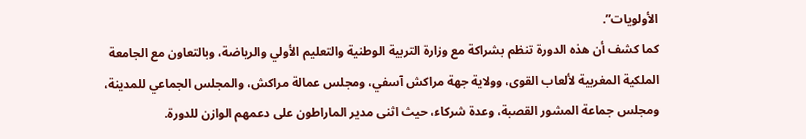الأولويات”.
كما كشف أن هذه الدورة تنظم بشراكة مع وزارة التربية الوطنية والتعليم الأولي والرياضة، وبالتعاون مع الجامعة الملكية المغربية لألعاب القوى، وولاية جهة مراكش آسفي، ومجلس عمالة مراكش، والمجلس الجماعي للمدينة، ومجلس جماعة المشور القصبة، وعدة شركاء، حيث اثنى مدير الماراطون على دعمهم الوازن للدورة.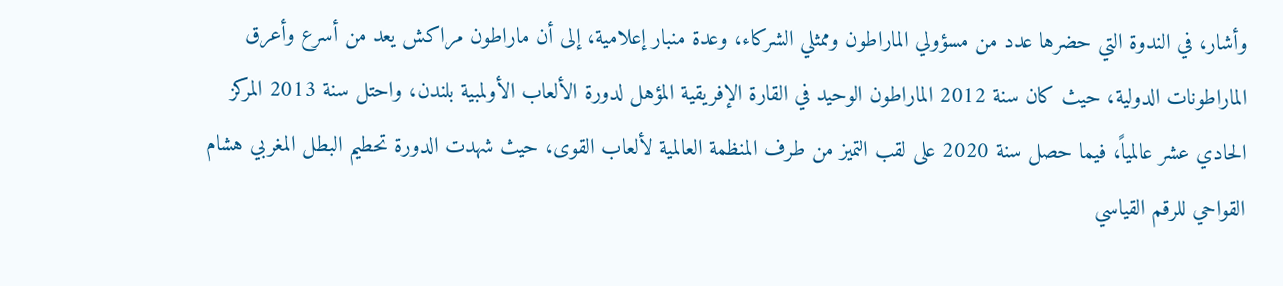وأشار، في الندوة التي حضرها عدد من مسؤولي الماراطون وممثلي الشركاء، وعدة منبار إعلامية، إلى أن ماراطون مراكش يعد من أسرع وأعرق الماراطونات الدولية، حيث كان سنة 2012 الماراطون الوحيد في القارة الإفريقية المؤهل لدورة الألعاب الأولمبية بلندن، واحتل سنة 2013 المركز الحادي عشر عالمياً، فيما حصل سنة 2020 على لقب التميز من طرف المنظمة العالمية لألعاب القوى، حيث شهدت الدورة تحطيم البطل المغربي هشام القواحي للرقم القياسي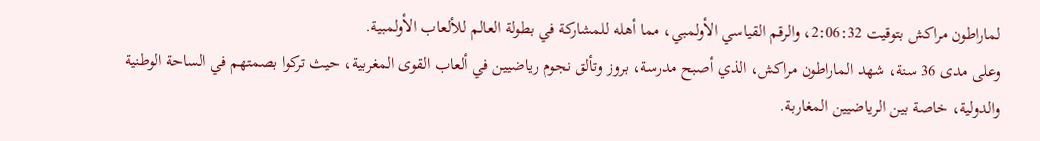لماراطون مراكش بتوقيت 2:06:32، والرقم القياسي الأولمبي، مما أهله للمشاركة في بطولة العالم للألعاب الأولمبية.
وعلى مدى 36 سنة، شهد الماراطون مراكش، الذي أصبح مدرسة، بروز وتألق نجوم رياضيين في ألعاب القوى المغربية، حيث تركوا بصمتهم في الساحة الوطنية والدولية، خاصة بين الرياضيين المغاربة.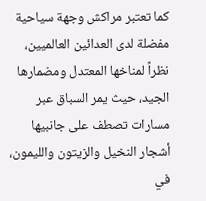كما تعتبر مراكش وجهة سياحية مفضلة لدى العدائين العالميين، نظراً لمناخها المعتدل ومضمارها الجيد، حيث يمر السباق عبر مسارات تصطف على جانبيها أشجار النخيل والزيتون والليمون، في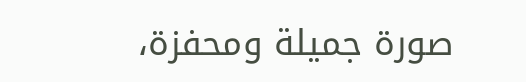صورة جميلة ومحفزة،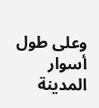وعلى طول أسوار المدينة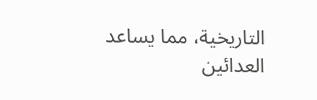التاريخية، مما يساعد العدائين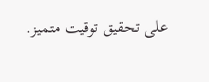على تحقيق توقيت متميز.